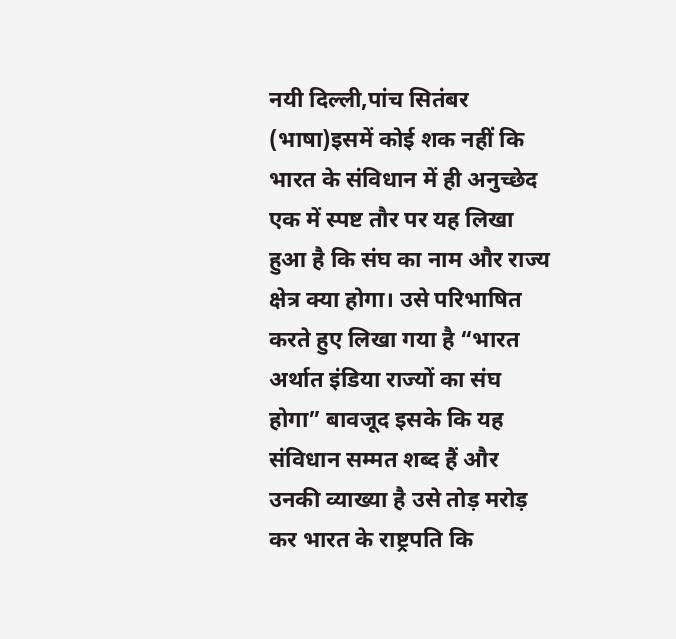नयी दिल्ली,पांच सितंबर (भाषा)इसमें कोई शक नहीं कि भारत के संविधान में ही अनुच्छेद एक में स्पष्ट तौर पर यह लिखा हुआ है कि संघ का नाम और राज्य क्षेत्र क्या होगा। उसे परिभाषित करते हुए लिखा गया है “भारत अर्थात इंडिया राज्यों का संघ होगा” बावजूद इसके कि यह संविधान सम्मत शब्द हैं और उनकी व्याख्या है उसे तोड़ मरोड़ कर भारत के राष्ट्रपति कि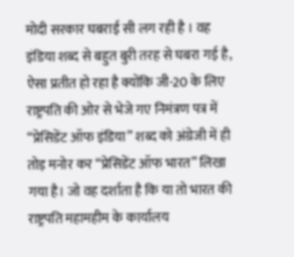मोदी सरकार घबराई सी लग रही है । वह इंडिया शब्द से बहुत बुरी तरह से घबरा गई है, ऐसा प्रतीत हो रहा है क्योंकि जी-20 के लिए राष्ट्रपति की ओर से भेजे गए निमंत्रण पत्र में “प्रेसिडेंट ऑफ इंडिया” शब्द को अंग्रेजी में ही तोड़ मनोर कर “प्रेसिडेंट ऑफ भारत” लिखा गया है। जो वह दर्शाता है कि या तो भारत की राष्ट्रपति महामहीम के कार्यालय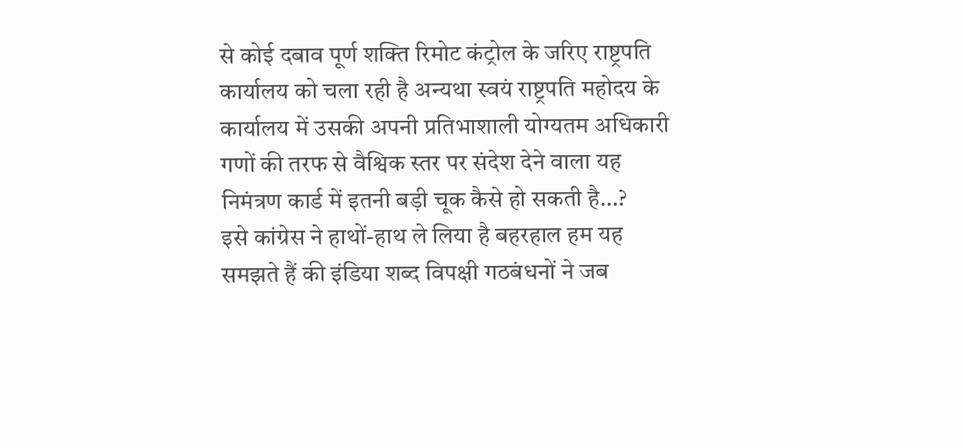से कोई दबाव पूर्ण शक्ति रिमोट कंट्रोल के जरिए राष्ट्रपति कार्यालय को चला रही है अन्यथा स्वयं राष्ट्रपति महोदय के कार्यालय में उसकी अपनी प्रतिभाशाली योग्यतम अधिकारी गणों की तरफ से वैश्विक स्तर पर संदेश देने वाला यह निमंत्रण कार्ड में इतनी बड़ी चूक कैसे हो सकती है…?
इसे कांग्रेस ने हाथों-हाथ ले लिया है बहरहाल हम यह समझते हैं की इंडिया शब्द विपक्षी गठबंधनों ने जब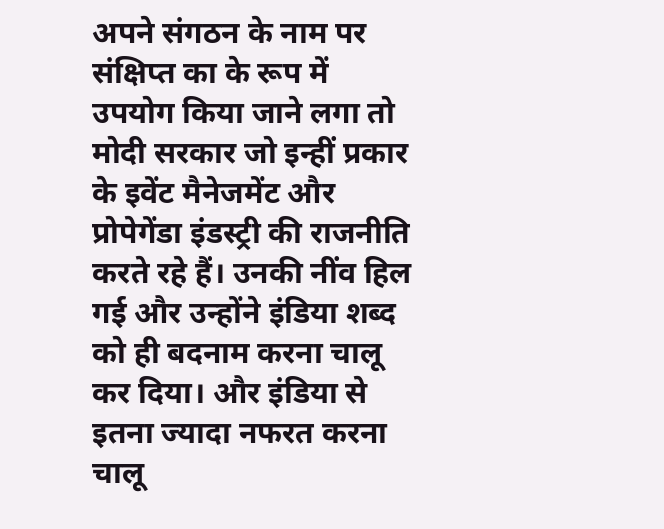अपने संगठन के नाम पर संक्षिप्त का के रूप में उपयोग किया जाने लगा तो मोदी सरकार जो इन्हीं प्रकार के इवेंट मैनेजमेंट और प्रोपेगेंडा इंडस्ट्री की राजनीति करते रहे हैं। उनकी नींव हिल गई और उन्होंने इंडिया शब्द को ही बदनाम करना चालू कर दिया। और इंडिया से इतना ज्यादा नफरत करना चालू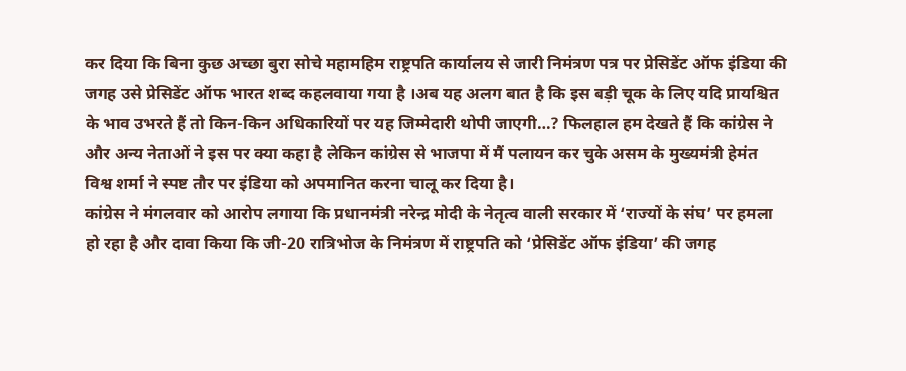कर दिया कि बिना कुछ अच्छा बुरा सोचे महामहिम राष्ट्रपति कार्यालय से जारी निमंत्रण पत्र पर प्रेसिडेंट ऑफ इंडिया की जगह उसे प्रेसिडेंट ऑफ भारत शब्द कहलवाया गया है ।अब यह अलग बात है कि इस बड़ी चूक के लिए यदि प्रायश्चित के भाव उभरते हैं तो किन-किन अधिकारियों पर यह जिम्मेदारी थोपी जाएगी…? फिलहाल हम देखते हैं कि कांग्रेस ने और अन्य नेताओं ने इस पर क्या कहा है लेकिन कांग्रेस से भाजपा में मैं पलायन कर चुके असम के मुख्यमंत्री हेमंत विश्व शर्मा ने स्पष्ट तौर पर इंडिया को अपमानित करना चालू कर दिया है।
कांग्रेस ने मंगलवार को आरोप लगाया कि प्रधानमंत्री नरेन्द्र मोदी के नेतृत्व वाली सरकार में ‘राज्यों के संघ’ पर हमला हो रहा है और दावा किया कि जी-20 रात्रिभोज के निमंत्रण में राष्ट्रपति को ‘प्रेसिडेंट ऑफ इंडिया’ की जगह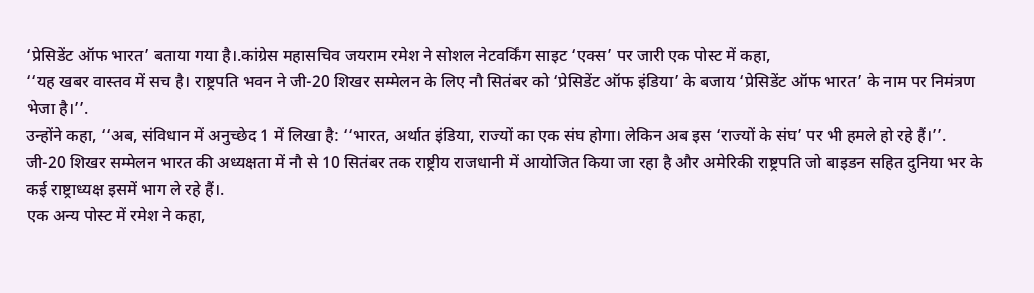‘प्रेसिडेंट ऑफ भारत’ बताया गया है।.कांग्रेस महासचिव जयराम रमेश ने सोशल नेटवर्किंग साइट ‘एक्स’ पर जारी एक पोस्ट में कहा,
‘‘यह खबर वास्तव में सच है। राष्ट्रपति भवन ने जी-20 शिखर सम्मेलन के लिए नौ सितंबर को ‘प्रेसिडेंट ऑफ इंडिया’ के बजाय ‘प्रेसिडेंट ऑफ भारत’ के नाम पर निमंत्रण भेजा है।’’.
उन्होंने कहा, ‘‘अब, संविधान में अनुच्छेद 1 में लिखा है: ‘‘भारत, अर्थात इंडिया, राज्यों का एक संघ होगा। लेकिन अब इस ‘राज्यों के संघ’ पर भी हमले हो रहे हैं।’’.
जी-20 शिखर सम्मेलन भारत की अध्यक्षता में नौ से 10 सितंबर तक राष्ट्रीय राजधानी में आयोजित किया जा रहा है और अमेरिकी राष्ट्रपति जो बाइडन सहित दुनिया भर के कई राष्ट्राध्यक्ष इसमें भाग ले रहे हैं।.
एक अन्य पोस्ट में रमेश ने कहा,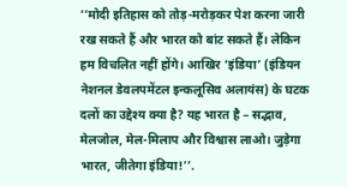‘‘मोदी इतिहास को तोड़-मरोड़कर पेश करना जारी रख सकते हैं और भारत को बांट सकते हैं। लेकिन हम विचलित नहीं होंगे। आखिर ‘इंडिया’ (इंडियन नेशनल डेवलपमेंटल इन्कलूसिव अलायंस) के घटक दलों का उद्देश्य क्या है? यह भारत है – सद्भाव, मेलजोल, मेल-मिलाप और विश्वास लाओ। जुड़ेगा भारत, जीतेगा इंडिया!’’.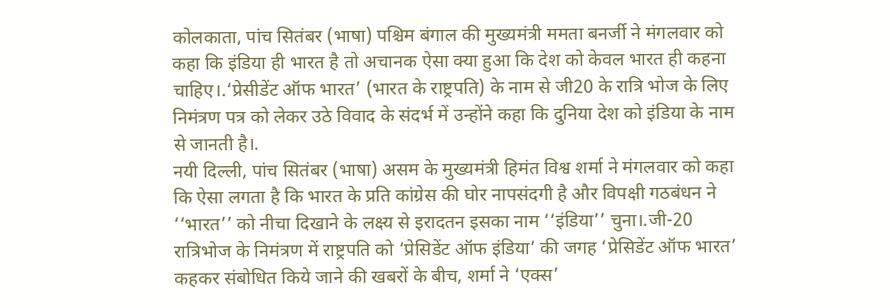कोलकाता, पांच सितंबर (भाषा) पश्चिम बंगाल की मुख्यमंत्री ममता बनर्जी ने मंगलवार को कहा कि इंडिया ही भारत है तो अचानक ऐसा क्या हुआ कि देश को केवल भारत ही कहना चाहिए।.‘प्रेसीडेंट ऑफ भारत’ (भारत के राष्ट्रपति) के नाम से जी20 के रात्रि भोज के लिए निमंत्रण पत्र को लेकर उठे विवाद के संदर्भ में उन्होंने कहा कि दुनिया देश को इंडिया के नाम से जानती है।.
नयी दिल्ली, पांच सितंबर (भाषा) असम के मुख्यमंत्री हिमंत विश्व शर्मा ने मंगलवार को कहा कि ऐसा लगता है कि भारत के प्रति कांग्रेस की घोर नापसंदगी है और विपक्षी गठबंधन ने ‘‘भारत’’ को नीचा दिखाने के लक्ष्य से इरादतन इसका नाम ‘‘इंडिया’’ चुना।.जी-20 रात्रिभोज के निमंत्रण में राष्ट्रपति को ‘प्रेसिडेंट ऑफ इंडिया’ की जगह ‘प्रेसिडेंट ऑफ भारत’ कहकर संबोधित किये जाने की खबरों के बीच, शर्मा ने ‘एक्स’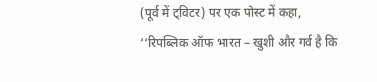(पूर्व में ट्विटर) पर एक पोस्ट में कहा, ‘‘रिपब्लिक ऑफ भारत – खुशी और गर्व है कि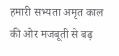हमारी सभ्यता अमृत काल की ओर मजबूती से बढ़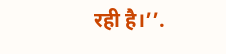रही है।’’.